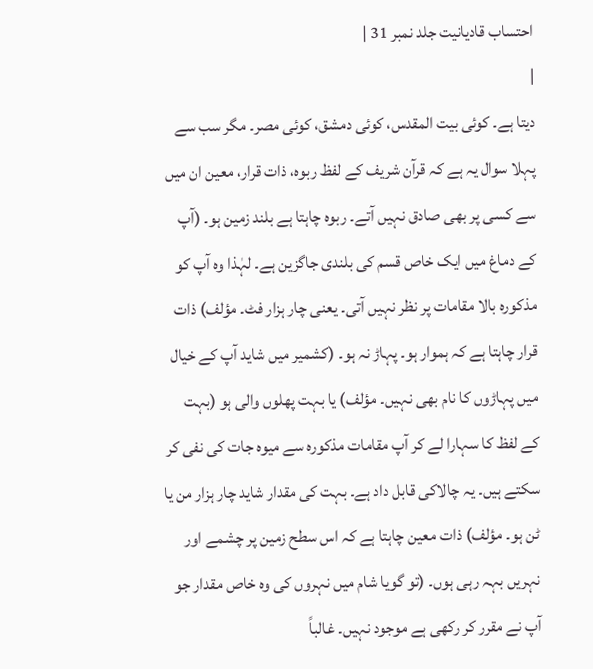احتساب قادیانیت جلد نمبر 31 |
|
دیتا ہے۔ کوئی بیت المقدس، کوئی دمشق، کوئی مصر۔ مگر سب سے پہلا سوال یہ ہے کہ قرآن شریف کے لفظ ربوہ، ذات قرار، معین ان میں سے کسی پر بھی صادق نہیں آتے۔ ربوہ چاہتا ہے بلند زمین ہو۔ (آپ کے دماغ میں ایک خاص قسم کی بلندی جاگزین ہے۔ لہٰذا وہ آپ کو مذکورہ بالا مقامات پر نظر نہیں آتی۔ یعنی چار ہزار فٹ۔ مؤلف) ذات قرار چاہتا ہے کہ ہموار ہو۔ پہاڑ نہ ہو۔ (کشمیر میں شاید آپ کے خیال میں پہاڑوں کا نام بھی نہیں۔ مؤلف) یا بہت پھلوں والی ہو (بہت کے لفظ کا سہارا لے کر آپ مقامات مذکورہ سے میوہ جات کی نفی کر سکتے ہیں۔ یہ چالاکی قابل داد ہے۔ بہت کی مقدار شاید چار ہزار من یا ٹن ہو۔ مؤلف) ذات معین چاہتا ہے کہ اس سطح زمین پر چشمے اور نہریں بہہ رہی ہوں۔ (تو گویا شام میں نہروں کی وہ خاص مقدار جو آپ نے مقرر کر رکھی ہے موجود نہیں۔ غالباً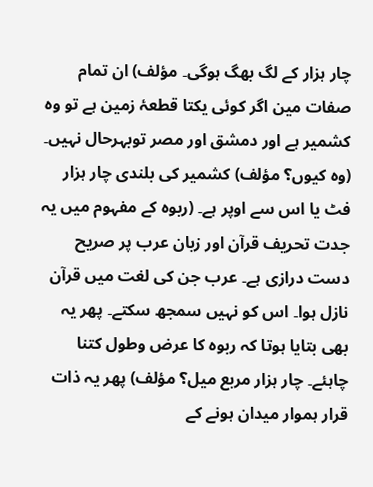چار ہزار کے لگ بھگ ہوگی۔ مؤلف) ان تمام صفات مین اگر کوئی یکتا قطعۂ زمین ہے تو وہ کشمیر ہے اور دمشق اور مصر توبہرحال نہیں۔ (وہ کیوں؟ مؤلف) کشمیر کی بلندی چار ہزار فٹ یا اس سے اوپر ہے۔ (ربوہ کے مفہوم میں یہ جدت تحریف قرآن اور زبان عرب پر صریح دست درازی ہے۔ عرب جن کی لغت میں قرآن نازل ہوا۔ اس کو نہیں سمجھ سکتے۔ پھر یہ بھی بتایا ہوتا کہ ربوہ کا عرض وطول کتنا چاہئے۔ چار ہزار مربع میل؟ مؤلف) پھر یہ ذات قرار ہموار میدان ہونے کے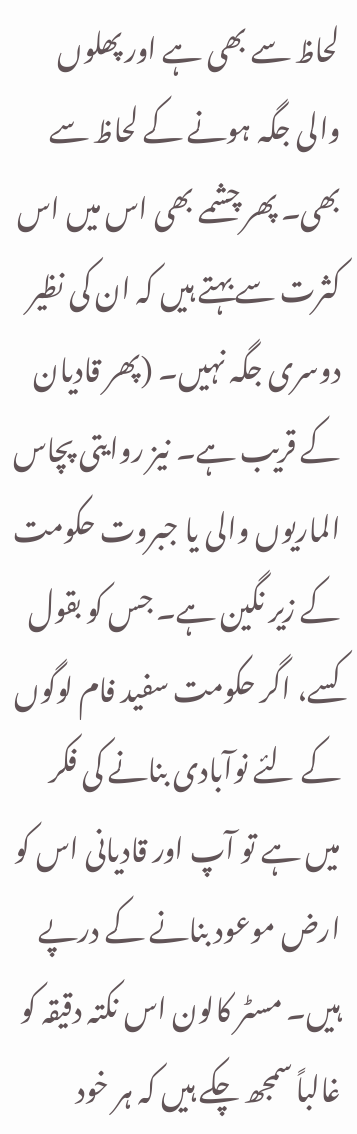لحاظ سے بھی ہے اور پھلوں والی جگہ ہونے کے لحاظ سے بھی۔ پھر چشمے بھی اس میں اس کثرت سے بہتے ہیں کہ ان کی نظیر دوسری جگہ نہیں۔ (پھر قادیان کے قریب ہے۔ نیز روایتی پچاس الماریوں والی یا جبروت حکومت کے زیر نگین ہے۔ جس کو بقول کسے، اگر حکومت سفید فام لوگوں کے لئے نوآبادی بنانے کی فکر میں ہے تو آپ اور قادیانی اس کو ارض موعود بنانے کے درپے ہیں۔ مسٹر کالون اس نکتہ دقیقہ کو غالباً سمجھ چکے ہیں کہ ہر خود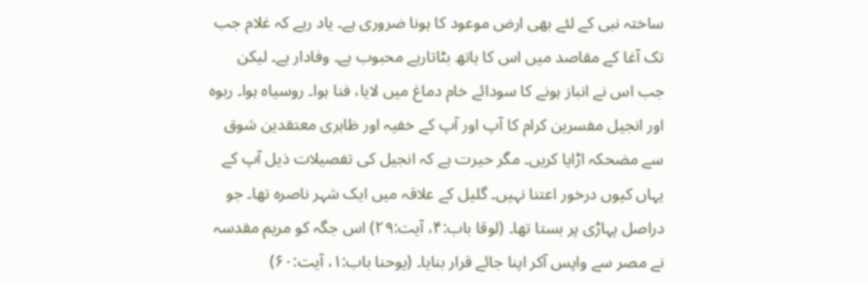ساختہ نبی کے لئے بھی ارض موعود کا ہونا ضروری ہے۔ یاد رہے کہ غلام جب تک آغا کے مقاصد میں اس کا ہاتھ بٹاتارہے محبوب ہے۔ وفادار ہے۔ لیکن جب اس نے انباز ہونے کا سودائے خام دماغ میں لایا، فنا ہوا۔ روسیاہ ہوا۔ ربوہ اور انجیل مفسرین کرام کا آپ اور آپ کے خفیہ اور ظاہری معتقدین شوق سے مضحکہ اڑایا کریں۔ مگر حیرت ہے کہ انجیل کی تفصیلات ذیل آپ کے یہاں کیوں درخور اعتنا نہیں۔ گلیل کے علاقہ میں ایک شہر ناصرہ تھا۔ جو دراصل پہاڑی پر بستا تھا۔ (لوقا باب:۴، آیت:۲۹) اس جگہ کو مریم مقدسہ نے مصر سے واپس آکر اپنا جائے قرار بنایا۔ (یوحنا باب:۱، آیت:۶۰)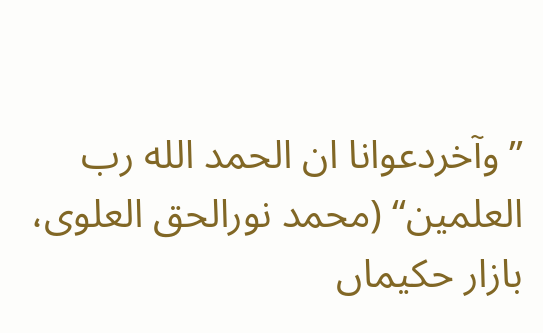’’وآخردعوانا ان الحمد الله رب العلمین‘‘ (محمد نورالحق العلوی، بازار حکیماں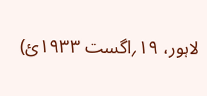لاہور، ۱۹؍اگست ۱۹۳۳ئ)